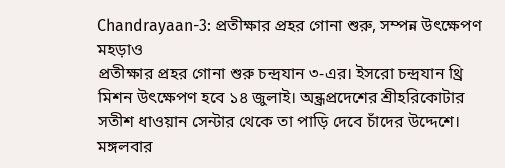Chandrayaan-3: প্রতীক্ষার প্রহর গোনা শুরু, সম্পন্ন উৎক্ষেপণ মহড়াও
প্রতীক্ষার প্রহর গোনা শুরু চন্দ্রযান ৩-এর। ইসরো চন্দ্রযান থ্রি মিশন উৎক্ষেপণ হবে ১৪ জুলাই। অন্ধ্রপ্রদেশের শ্রীহরিকোটার সতীশ ধাওয়ান সেন্টার থেকে তা পাড়ি দেবে চাঁদের উদ্দেশে। মঙ্গলবার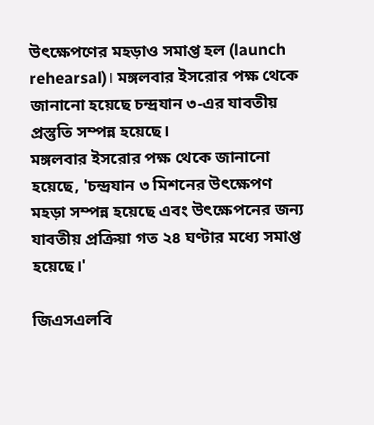উৎক্ষেপণের মহড়াও সমাপ্ত হল (launch rehearsal)। মঙ্গলবার ইসরোর পক্ষ থেকে জানানো হয়েছে চন্দ্রযান ৩-এর যাবতীয় প্রস্তুতি সম্পন্ন হয়েছে।
মঙ্গলবার ইসরোর পক্ষ থেকে জানানো হয়েছে, 'চন্দ্রযান ৩ মিশনের উৎক্ষেপণ মহড়া সম্পন্ন হয়েছে এবং উৎক্ষেপনের জন্য যাবতীয় প্রক্রিয়া গত ২৪ ঘণ্টার মধ্যে সমাপ্ত হয়েছে।'

জিএসএলবি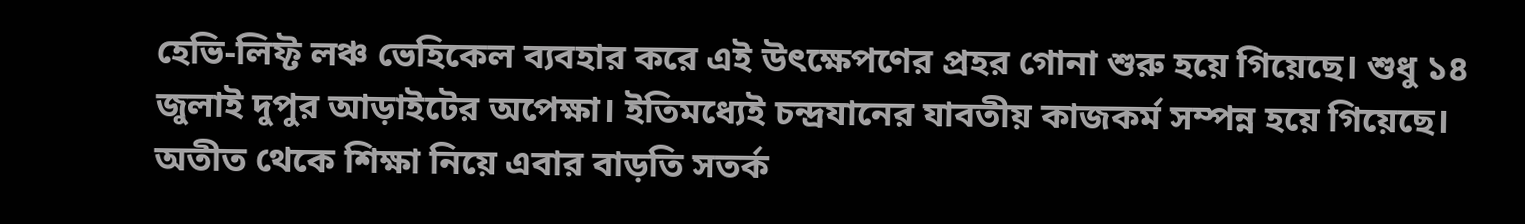হেভি-লিফ্ট লঞ্চ ভেহিকেল ব্যবহার করে এই উৎক্ষেপণের প্রহর গোনা শুরু হয়ে গিয়েছে। শুধু ১৪ জুলাই দুপুর আড়াইটের অপেক্ষা। ইতিমধ্যেই চন্দ্রযানের যাবতীয় কাজকর্ম সম্পন্ন হয়ে গিয়েছে। অতীত থেকে শিক্ষা নিয়ে এবার বাড়তি সতর্ক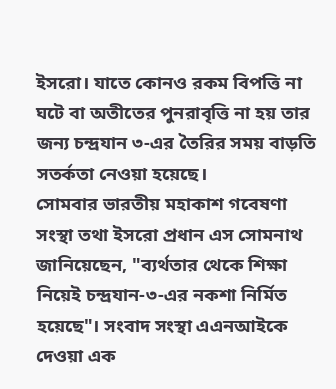ইসরো। যাতে কোনও রকম বিপত্তি না ঘটে বা অতীতের পুনরাবৃত্তি না হয় তার জন্য চন্দ্রযান ৩-এর তৈরির সময় বাড়তি সতর্কতা নেওয়া হয়েছে।
সোমবার ভারতীয় মহাকাশ গবেষণা সংস্থা তথা ইসরো প্রধান এস সোমনাথ জানিয়েছেন, "ব্যর্থতার থেকে শিক্ষা নিয়েই চন্দ্রযান-৩-এর নকশা নির্মিত হয়েছে"। সংবাদ সংস্থা এএনআইকে দেওয়া এক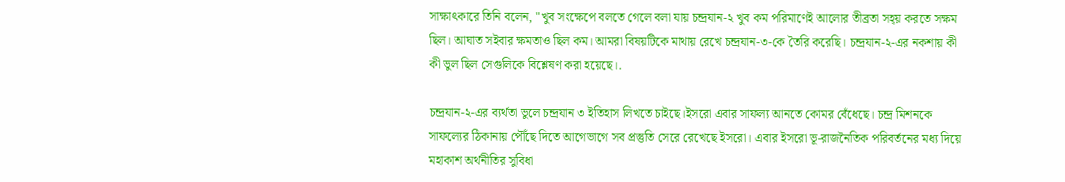সাক্ষাৎকারে তিনি বলেন, "খুব সংক্ষেপে বলতে গেলে বলা যায় চন্দ্রযান-২ খুব কম পরিমাণেই আলোর তীব্রতা সহ্য় করতে সক্ষম ছিল। আঘাত সইবার ক্ষমতাও ছিল কম। আমরা বিষয়টিকে মাথায় রেখে চন্দ্রযান-৩-কে তৈরি করেছি। চন্দ্রযান-২-এর নকশায় কী কী ভুল ছিল সেগুলিকে বিশ্লেষণ করা হয়েছে।.

চন্দ্রযান-২-এর ব্যর্থতা ভুলে চন্দ্রযান ৩ ইতিহাস লিখতে চাইছে।ইসরো এবার সাফল্য আনতে কোমর বেঁধেছে। চন্দ্র মিশনকে সাফল্যের ঠিকানায় পৌঁছে দিতে আগেভাগে সব প্রস্তুতি সেরে রেখেছে ইসরো। এবার ইসরো ভূ-রাজনৈতিক পরিবর্তনের মধ্য দিয়ে মহাকাশ অর্থনীতির সুবিধা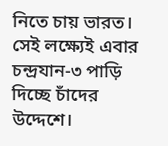নিতে চায় ভারত। সেই লক্ষ্যেই এবার চন্দ্রযান-৩ পাড়ি দিচ্ছে চাঁদের উদ্দেশে।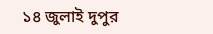১৪ জুলাই দুপুর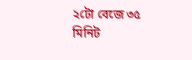২টো বেজে ৩৫ মিনিট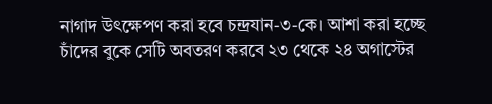নাগাদ উৎক্ষেপণ করা হবে চন্দ্রযান-৩-কে। আশা করা হচ্ছে চাঁদের বুকে সেটি অবতরণ করবে ২৩ থেকে ২৪ অগাস্টের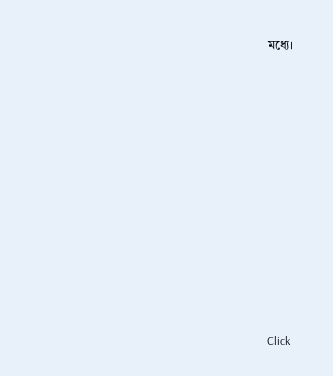মধ্যে।












Click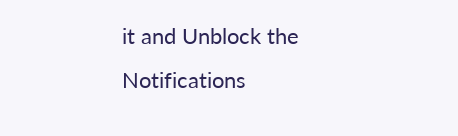it and Unblock the Notifications